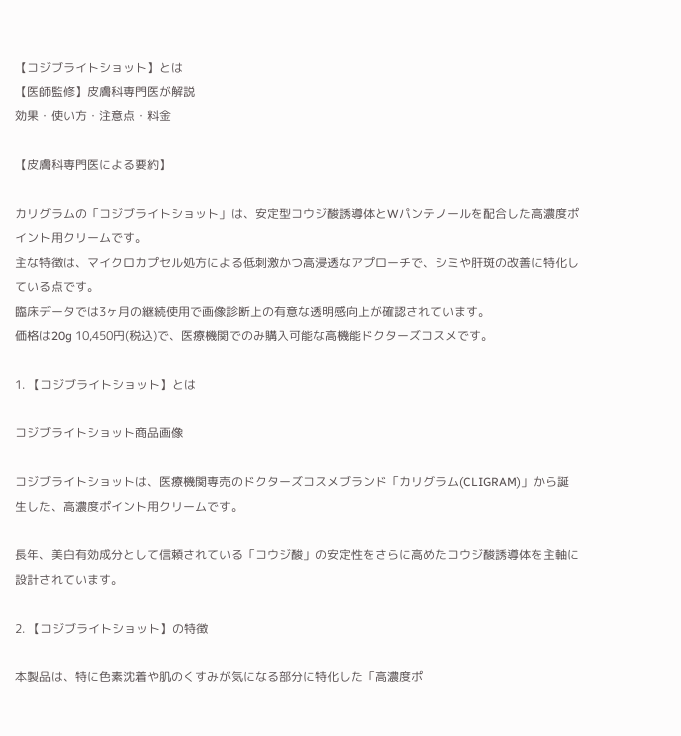【コジブライトショット】とは
【医師監修】皮膚科専門医が解説
効果・使い方・注意点・料金

【皮膚科専門医による要約】

カリグラムの「コジブライトショット」は、安定型コウジ酸誘導体とWパンテノールを配合した高濃度ポイント用クリームです。
主な特徴は、マイクロカプセル処方による低刺激かつ高浸透なアプローチで、シミや肝斑の改善に特化している点です。
臨床データでは3ヶ月の継続使用で画像診断上の有意な透明感向上が確認されています。
価格は20g 10,450円(税込)で、医療機関でのみ購入可能な高機能ドクターズコスメです。

1. 【コジブライトショット】とは

コジブライトショット商品画像

コジブライトショットは、医療機関専売のドクターズコスメブランド「カリグラム(CLIGRAM)」から誕生した、高濃度ポイント用クリームです。

長年、美白有効成分として信頼されている「コウジ酸」の安定性をさらに高めたコウジ酸誘導体を主軸に設計されています。

2. 【コジブライトショット】の特徴

本製品は、特に色素沈着や肌のくすみが気になる部分に特化した「高濃度ポ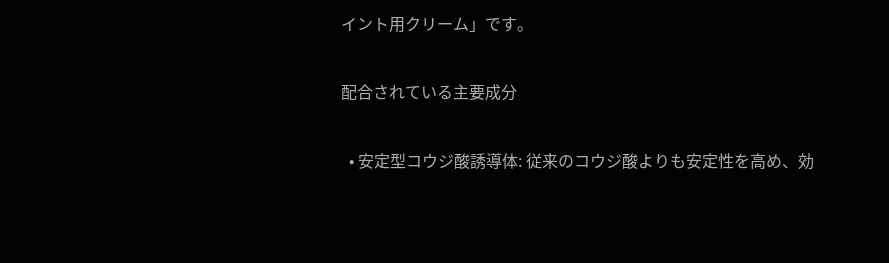イント用クリーム」です。

配合されている主要成分

  • 安定型コウジ酸誘導体: 従来のコウジ酸よりも安定性を高め、効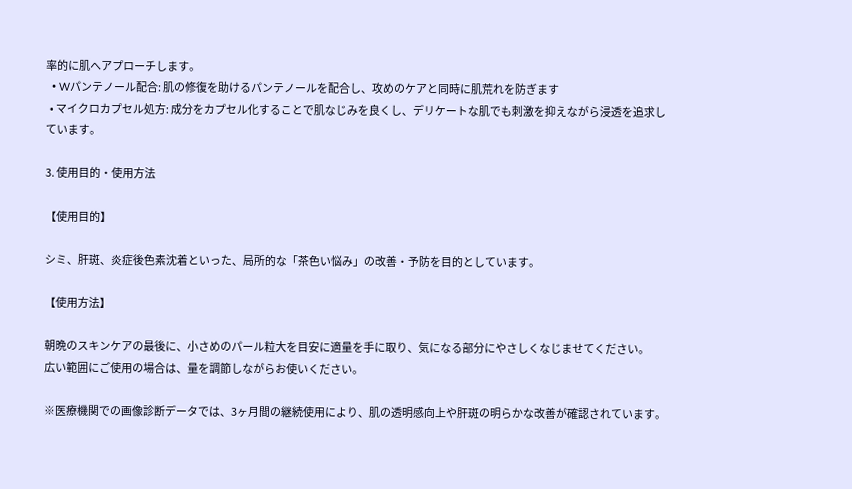率的に肌へアプローチします。
  • Wパンテノール配合: 肌の修復を助けるパンテノールを配合し、攻めのケアと同時に肌荒れを防ぎます
  • マイクロカプセル処方: 成分をカプセル化することで肌なじみを良くし、デリケートな肌でも刺激を抑えながら浸透を追求しています。

3. 使用目的・使用方法

【使用目的】

シミ、肝斑、炎症後色素沈着といった、局所的な「茶色い悩み」の改善・予防を目的としています。

【使用方法】

朝晩のスキンケアの最後に、小さめのパール粒大を目安に適量を手に取り、気になる部分にやさしくなじませてください。
広い範囲にご使用の場合は、量を調節しながらお使いください。

※医療機関での画像診断データでは、3ヶ月間の継続使用により、肌の透明感向上や肝斑の明らかな改善が確認されています。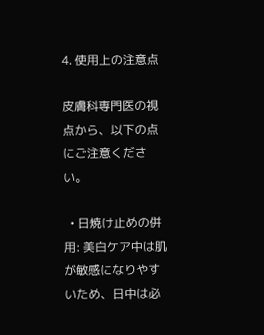4. 使用上の注意点

皮膚科専門医の視点から、以下の点にご注意ください。

  • 日焼け止めの併用: 美白ケア中は肌が敏感になりやすいため、日中は必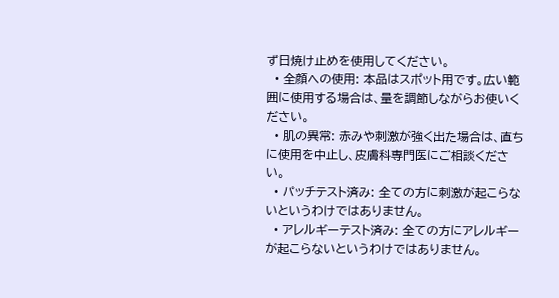ず日焼け止めを使用してください。
  • 全顔への使用: 本品はスポット用です。広い範囲に使用する場合は、量を調節しながらお使いください。
  • 肌の異常: 赤みや刺激が強く出た場合は、直ちに使用を中止し、皮膚科専門医にご相談ください。
  • パッチテスト済み: 全ての方に刺激が起こらないというわけではありません。
  • アレルギーテスト済み: 全ての方にアレルギーが起こらないというわけではありません。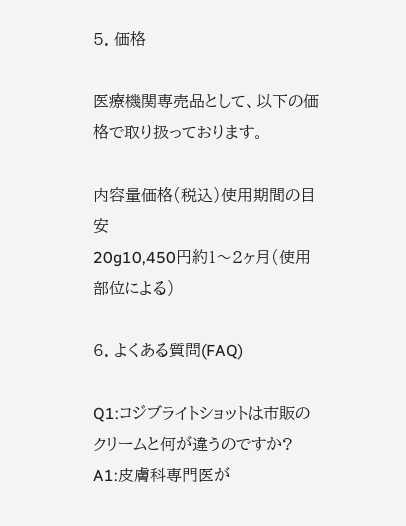5. 価格

医療機関専売品として、以下の価格で取り扱っております。

内容量価格(税込)使用期間の目安
20g10,450円約1〜2ヶ月(使用部位による)

6. よくある質問(FAQ)

Q1:コジブライトショットは市販のクリームと何が違うのですか?
A1:皮膚科専門医が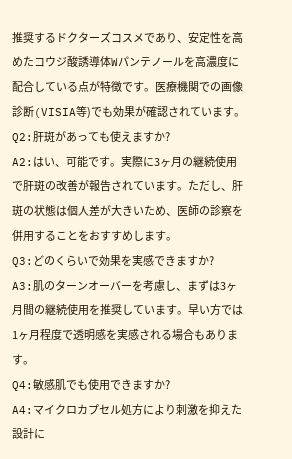推奨するドクターズコスメであり、安定性を高めたコウジ酸誘導体Wパンテノールを高濃度に配合している点が特徴です。医療機関での画像診断(VISIA等)でも効果が確認されています。
Q2:肝斑があっても使えますか?
A2:はい、可能です。実際に3ヶ月の継続使用で肝斑の改善が報告されています。ただし、肝斑の状態は個人差が大きいため、医師の診察を併用することをおすすめします。
Q3:どのくらいで効果を実感できますか?
A3:肌のターンオーバーを考慮し、まずは3ヶ月間の継続使用を推奨しています。早い方では1ヶ月程度で透明感を実感される場合もあります。
Q4:敏感肌でも使用できますか?
A4:マイクロカプセル処方により刺激を抑えた設計に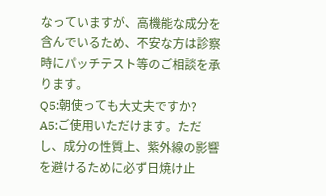なっていますが、高機能な成分を含んでいるため、不安な方は診察時にパッチテスト等のご相談を承ります。
Q5:朝使っても大丈夫ですか?
A5:ご使用いただけます。ただし、成分の性質上、紫外線の影響を避けるために必ず日焼け止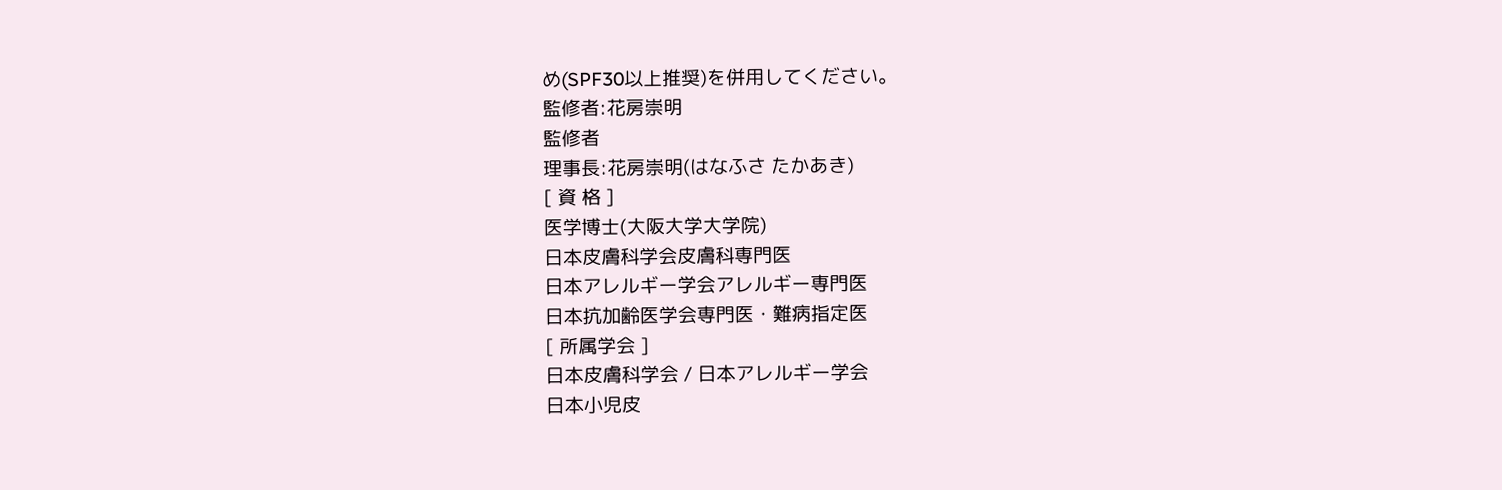め(SPF30以上推奨)を併用してください。
監修者:花房崇明
監修者
理事長:花房崇明(はなふさ たかあき)
[ 資 格 ]
医学博士(大阪大学大学院)
日本皮膚科学会皮膚科専門医
日本アレルギー学会アレルギー専門医
日本抗加齢医学会専門医・難病指定医
[ 所属学会 ]
日本皮膚科学会 / 日本アレルギー学会
日本小児皮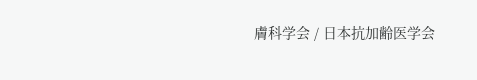膚科学会 / 日本抗加齢医学会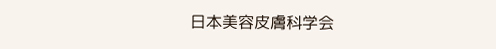日本美容皮膚科学会